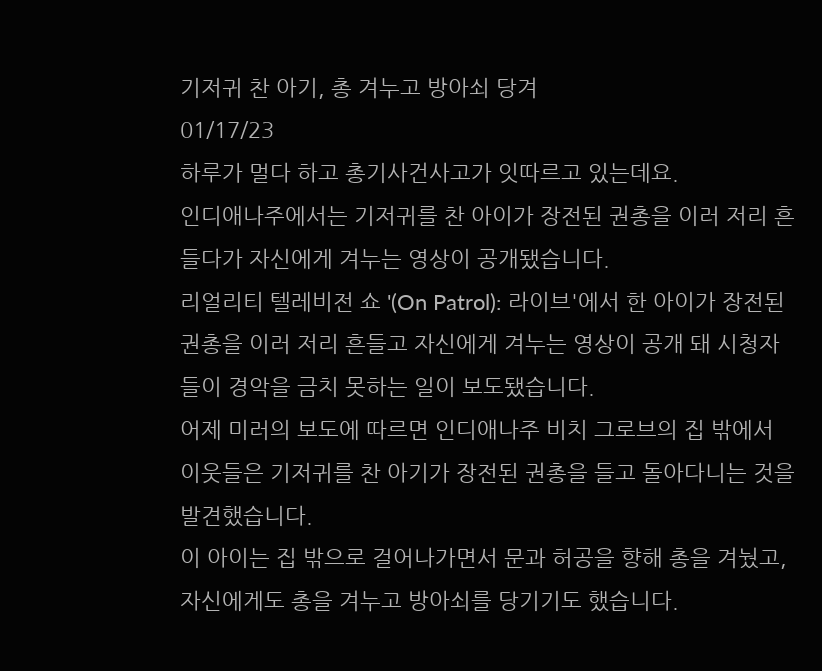기저귀 찬 아기, 총 겨누고 방아쇠 당겨
01/17/23
하루가 멀다 하고 총기사건사고가 잇따르고 있는데요.
인디애나주에서는 기저귀를 찬 아이가 장전된 권총을 이러 저리 흔들다가 자신에게 겨누는 영상이 공개됐습니다.
리얼리티 텔레비전 쇼 '(On Patrol): 라이브'에서 한 아이가 장전된 권총을 이러 저리 흔들고 자신에게 겨누는 영상이 공개 돼 시청자들이 경악을 금치 못하는 일이 보도됐습니다.
어제 미러의 보도에 따르면 인디애나주 비치 그로브의 집 밖에서 이웃들은 기저귀를 찬 아기가 장전된 권총을 들고 돌아다니는 것을 발견했습니다.
이 아이는 집 밖으로 걸어나가면서 문과 허공을 향해 총을 겨눴고, 자신에게도 총을 겨누고 방아쇠를 당기기도 했습니다.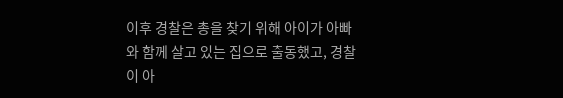이후 경찰은 총을 찾기 위해 아이가 아빠와 함께 살고 있는 집으로 출동했고, 경찰이 아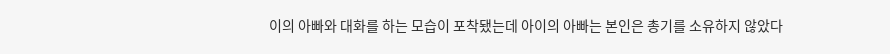이의 아빠와 대화를 하는 모습이 포착됐는데 아이의 아빠는 본인은 총기를 소유하지 않았다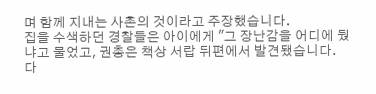며 함께 지내는 사촌의 것이라고 주장했습니다.
집을 수색하던 경찰들은 아이에게 "그 장난감을 어디에 뒀냐고 물었고, 권총은 책상 서랍 뒤편에서 발견됐습니다.
다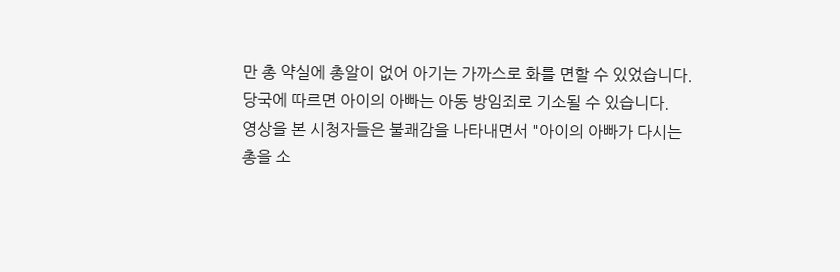만 총 약실에 총알이 없어 아기는 가까스로 화를 면할 수 있었습니다.
당국에 따르면 아이의 아빠는 아동 방임죄로 기소될 수 있습니다.
영상을 본 시청자들은 불쾌감을 나타내면서 "아이의 아빠가 다시는 총을 소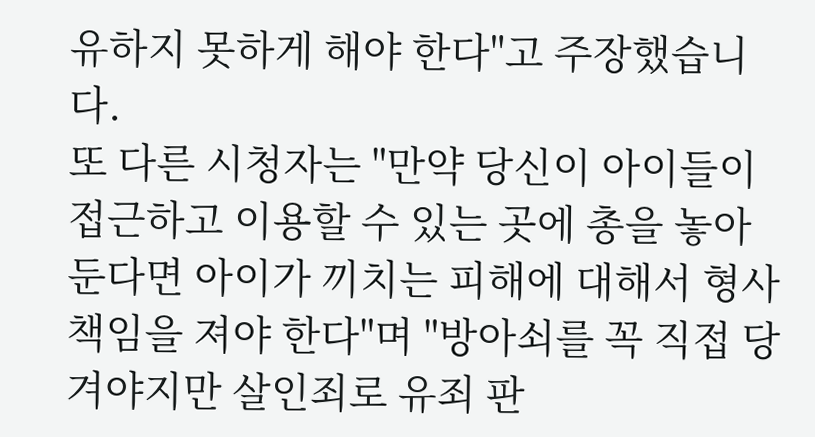유하지 못하게 해야 한다"고 주장했습니다.
또 다른 시청자는 "만약 당신이 아이들이 접근하고 이용할 수 있는 곳에 총을 놓아둔다면 아이가 끼치는 피해에 대해서 형사 책임을 져야 한다"며 "방아쇠를 꼭 직접 당겨야지만 살인죄로 유죄 판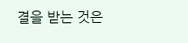결을 받는 것은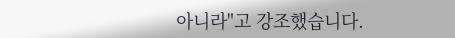아니라"고 강조했습니다.